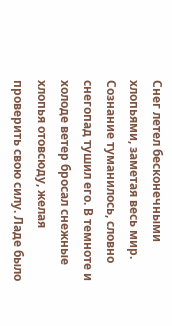Снег летел бесконечными хлопьями, заметая весь мир. Сознание туманилось, словно снегопад тушил его. В темноте и холоде ветер бросал снежные хлопья отовсюду, желая проверить свою силу. Ладе было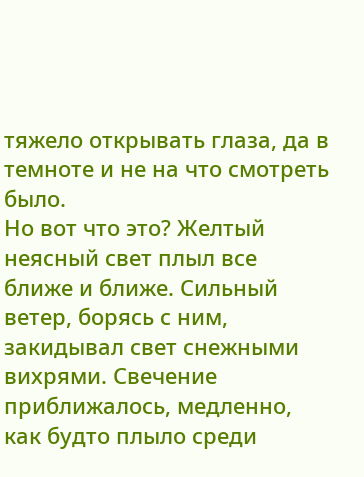тяжело открывать глаза, да в темноте и не на что смотреть было.
Но вот что это? Желтый неясный свет плыл все ближе и ближе. Сильный ветер, борясь с ним, закидывал свет снежными вихрями. Свечение приближалось, медленно, как будто плыло среди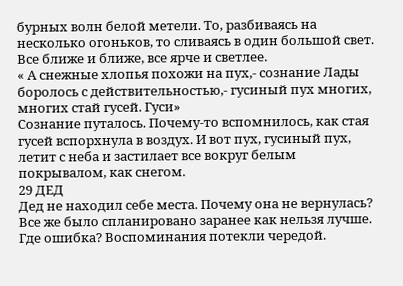бурных волн белой метели. То, разбиваясь на несколько огоньков, то сливаясь в один большой свет. Все ближе и ближе, все ярче и светлее.
« А снежные хлопья похожи на пух,- сознание Лады боролось с действительностью,- гусиный пух многих, многих стай гусей. Гуси»
Сознание путалось. Почему-то вспомнилось, как стая гусей вспорхнула в воздух. И вот пух, гусиный пух, летит с неба и застилает все вокруг белым покрывалом, как снегом.
29 ДЕД
Дед не находил себе места. Почему она не вернулась? Все же было спланировано заранее как нельзя лучше. Где ошибка? Воспоминания потекли чередой.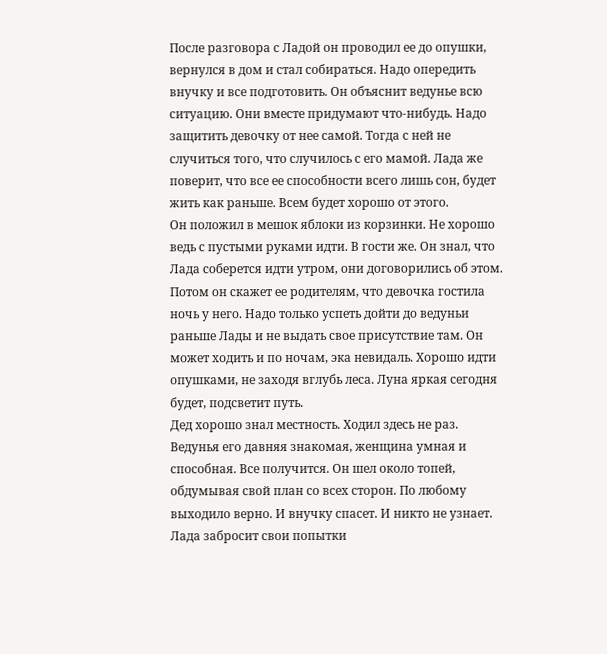После разговора с Ладой он проводил ее до опушки, вернулся в дом и стал собираться. Надо опередить внучку и все подготовить. Он объяснит ведунье всю ситуацию. Они вместе придумают что-нибудь. Надо защитить девочку от нее самой. Тогда с ней не случиться того, что случилось с его мамой. Лада же поверит, что все ее способности всего лишь сон, будет жить как раньше. Всем будет хорошо от этого.
Он положил в мешок яблоки из корзинки. Не хорошо ведь с пустыми руками идти. В гости же. Он знал, что Лада соберется идти утром, они договорились об этом. Потом он скажет ее родителям, что девочка гостила ночь у него. Надо только успеть дойти до ведуньи раньше Лады и не выдать свое присутствие там. Он может ходить и по ночам, эка невидаль. Хорошо идти опушками, не заходя вглубь леса. Луна яркая сегодня будет, подсветит путь.
Дед хорошо знал местность. Ходил здесь не раз. Ведунья его давняя знакомая, женщина умная и способная. Все получится. Он шел около топей, обдумывая свой план со всех сторон. По любому выходило верно. И внучку спасет. И никто не узнает. Лада забросит свои попытки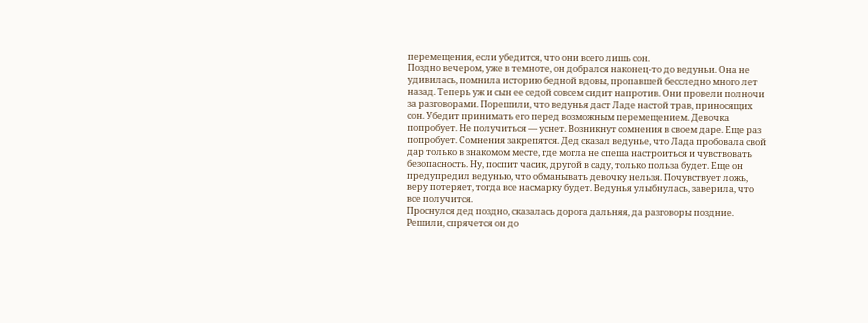перемещения, если убедится, что они всего лишь сон.
Поздно вечером, уже в темноте, он добрался наконец-то до ведуньи. Она не удивилась, помнила историю бедной вдовы, пропавшей бесследно много лет назад. Теперь уж и сын ее седой совсем сидит напротив. Они провели полночи за разговорами. Порешили, что ведунья даст Ладе настой трав, приносящих сон. Убедит принимать его перед возможным перемещением. Девочка попробует. Не получиться — уснет. Возникнут сомнения в своем даре. Еще раз попробует. Сомнения закрепятся. Дед сказал ведунье, что Лада пробовала свой дар только в знакомом месте, где могла не спеша настроиться и чувствовать безопасность. Ну, поспит часик, другой в саду, только польза будет. Еще он предупредил ведунью, что обманывать девочку нельзя. Почувствует ложь, веру потеряет, тогда все насмарку будет. Ведунья улыбнулась, заверила, что все получится.
Проснулся дед поздно, сказалась дорога дальняя, да разговоры поздние. Решили, спрячется он до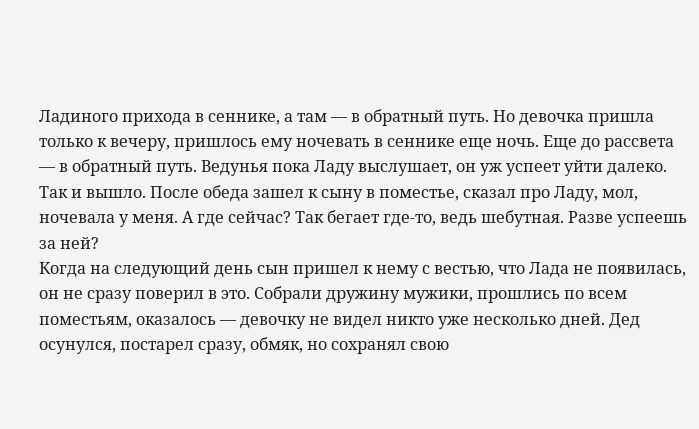Ладиного прихода в сеннике, а там — в обратный путь. Но девочка пришла только к вечеру, пришлось ему ночевать в сеннике еще ночь. Еще до рассвета — в обратный путь. Ведунья пока Ладу выслушает, он уж успеет уйти далеко.
Так и вышло. После обеда зашел к сыну в поместье, сказал про Ладу, мол, ночевала у меня. А где сейчас? Так бегает где-то, ведь шебутная. Разве успеешь за ней?
Когда на следующий день сын пришел к нему с вестью, что Лада не появилась, он не сразу поверил в это. Собрали дружину мужики, прошлись по всем поместьям, оказалось — девочку не видел никто уже несколько дней. Дед осунулся, постарел сразу, обмяк, но сохранял свою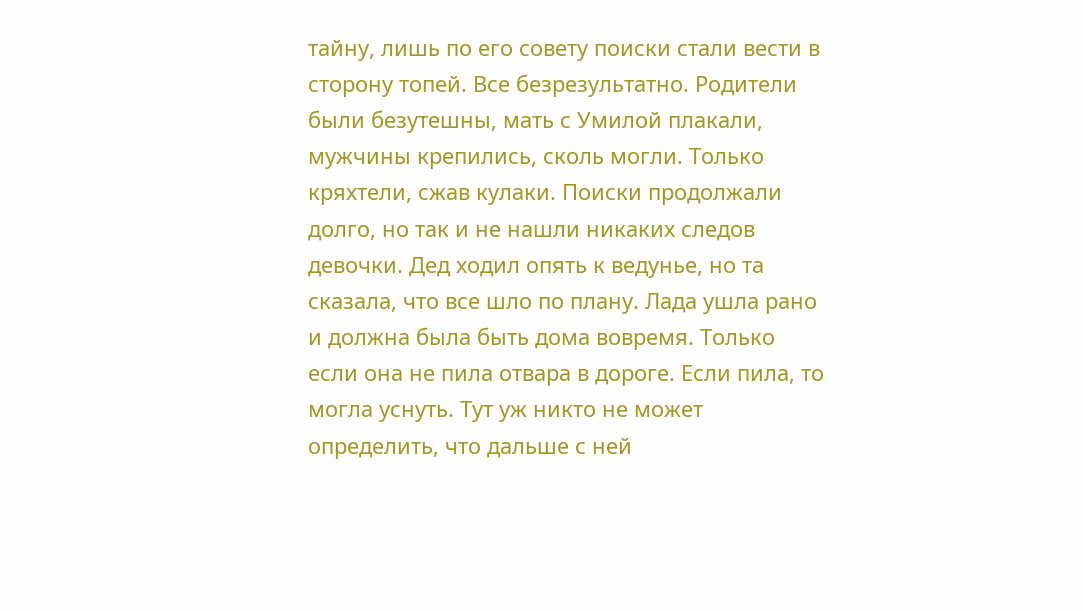тайну, лишь по его совету поиски стали вести в сторону топей. Все безрезультатно. Родители были безутешны, мать с Умилой плакали, мужчины крепились, сколь могли. Только кряхтели, сжав кулаки. Поиски продолжали долго, но так и не нашли никаких следов девочки. Дед ходил опять к ведунье, но та сказала, что все шло по плану. Лада ушла рано и должна была быть дома вовремя. Только если она не пила отвара в дороге. Если пила, то могла уснуть. Тут уж никто не может определить, что дальше с ней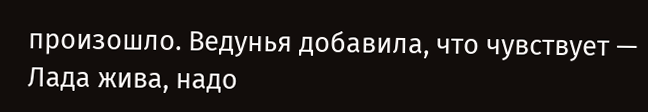произошло. Ведунья добавила, что чувствует — Лада жива, надо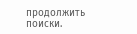продолжить поиски.